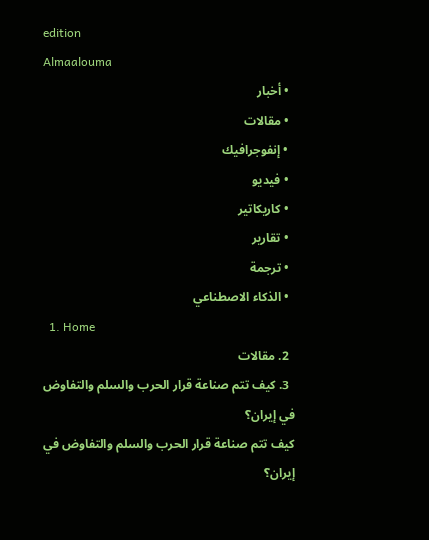edition
Almaalouma
  • أخبار
  • مقالات
  • إنفوجرافيك
  • فيديو
  • كاريكاتير
  • تقارير
  • ترجمة
  • الذكاء الاصطناعي
  1. Home
  2. مقالات
  3. كيف تتم صناعة قرار الحرب والسلم والتفاوض في إيران؟
كيف تتم صناعة قرار الحرب والسلم والتفاوض في إيران؟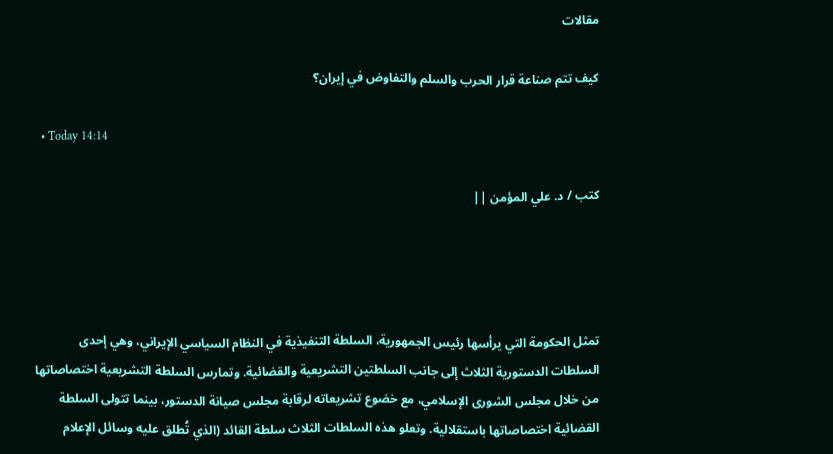مقالات

كيف تتم صناعة قرار الحرب والسلم والتفاوض في إيران؟

  • Today 14:14

كتب / د. علي المؤمن ||




تمثل الحكومة التي يرأسها رئيس الجمهورية، السلطة التنفيذية في النظام السياسي الإيراني، وهي إحدى السلطات الدستورية الثلاث إلى جانب السلطتين التشريعية والقضائية. وتمارس السلطة التشريعية اختصاصاتها من خلال مجلس الشورى الإسلامي، مع خضوع تشريعاته لرقابة مجلس صيانة الدستور، بينما تتولى السلطة القضائية اختصاصاتها باستقلالية. وتعلو هذه السلطات الثلاث سلطة القائد (الذي تُطلق عليه وسائل الإعلام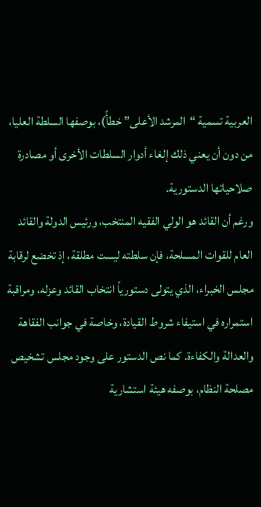العربية تسمية “المرشد الأعلى” خطأً)، بوصفها السلطة العليا، من دون أن يعني ذلك إلغاء أدوار السلطات الأخرى أو مصادرة صلاحياتها الدستورية.
ورغم أن القائد هو الولي الفقيه المنتخب، ورئيس الدولة والقائد العام للقوات المسلحة، فإن سلطته ليست مطلقة، إذ تخضع لرقابة مجلس الخبراء، الذي يتولى دستورياً انتخاب القائد وعزله، ومراقبة استمراره في استيفاء شروط القيادة، وخاصة في جوانب الفقاهة والعدالة والكفاءة. كما نص الدستور على وجود مجلس تشخيص مصلحة النظام، بوصفه هيئة استشارية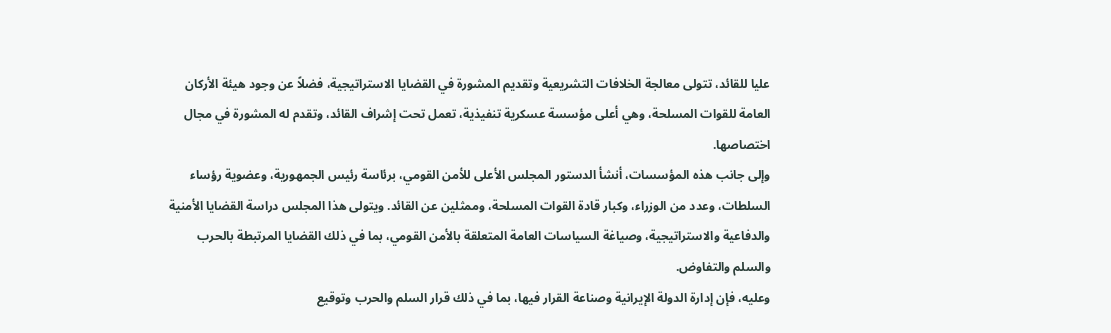عليا للقائد، تتولى معالجة الخلافات التشريعية وتقديم المشورة في القضايا الاستراتيجية، فضلاً عن وجود هيئة الأركان العامة للقوات المسلحة، وهي أعلى مؤسسة عسكرية تنفيذية، تعمل تحت إشراف القائد، وتقدم له المشورة في مجال اختصاصها.
وإلى جانب هذه المؤسسات، أنشأ الدستور المجلس الأعلى للأمن القومي، برئاسة رئيس الجمهورية، وعضوية رؤساء السلطات، وعدد من الوزراء، وكبار قادة القوات المسلحة، وممثلين عن القائد. ويتولى هذا المجلس دراسة القضايا الأمنية والدفاعية والاستراتيجية، وصياغة السياسات العامة المتعلقة بالأمن القومي، بما في ذلك القضايا المرتبطة بالحرب والسلم والتفاوض.
وعليه، فإن إدارة الدولة الإيرانية وصناعة القرار فيها، بما في ذلك قرار السلم والحرب وتوقيع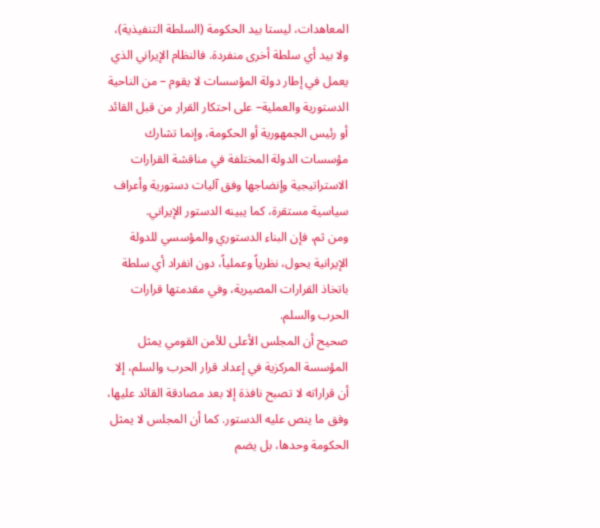المعاهدات، ليستا بيد الحكومة (السلطة التنفيذية)، ولا بيد أي سلطة أخرى منفردة. فالنظام الإيراني الذي يعمل في إطار دولة المؤسسات لا يقوم – من الناحية الدستورية والعملية– على احتكار القرار من قبل القائد أو رئيس الجمهورية أو الحكومة، وإنما تشارك مؤسسات الدولة المختلفة في مناقشة القرارات الاستراتيجية وإنضاجها وفق آليات دستورية وأعراف سياسية مستقرة، كما يبينه الدستور الإيراني.
ومن ثم، فإن البناء الدستوري والمؤسسي للدولة الإيرانية يحول، نظرياً وعملياً، دون انفراد أي سلطة باتخاذ القرارات المصيرية، وفي مقدمتها قرارات الحرب والسلم.
صحيح أن المجلس الأعلى للأمن القومي يمثل المؤسسة المركزية في إعداد قرار الحرب والسلم، إلا أن قراراته لا تصبح نافذة إلا بعد مصادقة القائد عليها، وفق ما ينص عليه الدستور. كما أن المجلس لا يمثل الحكومة وحدها، بل يضم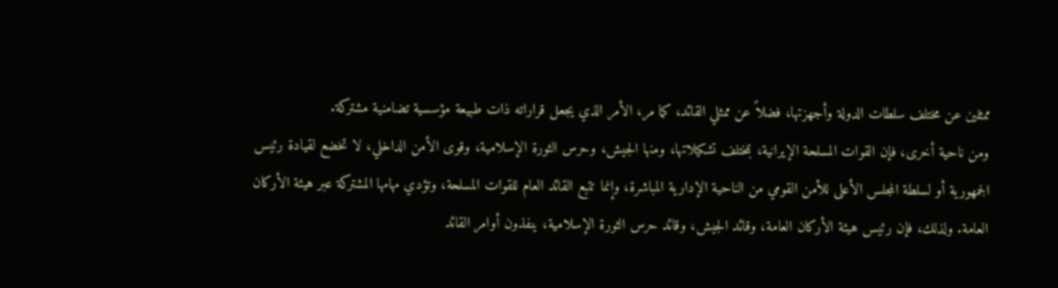ممثلين عن مختلف سلطات الدولة وأجهزتها، فضلاً عن ممثلي القائد، كما مر، الأمر الذي يجعل قراراته ذات طبيعة مؤسسية تضامنية مشتركة.
ومن ناحية أخرى، فإن القوات المسلحة الإيرانية، بمختلف تشكيلاتها، ومنها الجيش، وحرس الثورة الإسلامية، وقوى الأمن الداخلي، لا تخضع لقيادة رئيس الجمهورية أو لسلطة المجلس الأعلى للأمن القومي من الناحية الإدارية المباشرة، وإنما تتبع القائد العام للقوات المسلحة، وتؤدي مهامها المشتركة عبر هيئة الأركان العامة. ولذلك، فإن رئيس هيئة الأركان العامة، وقائد الجيش، وقائد حرس الثورة الإسلامية، ينفذون أوامر القائد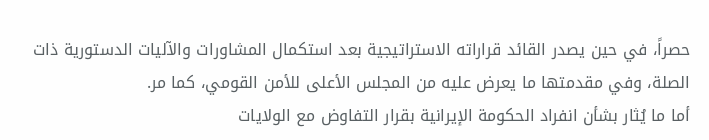حصراً، في حين يصدر القائد قراراته الاستراتيجية بعد استكمال المشاورات والآليات الدستورية ذات الصلة، وفي مقدمتها ما يعرض عليه من المجلس الأعلى للأمن القومي، كما مر.
أما ما يُثار بشأن انفراد الحكومة الإيرانية بقرار التفاوض مع الولايات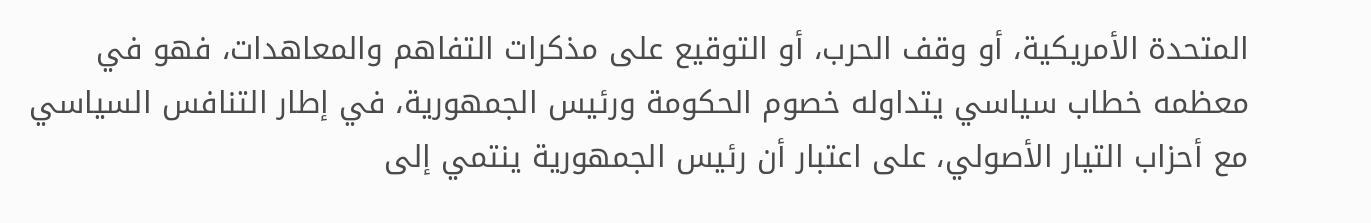المتحدة الأمريكية، أو وقف الحرب، أو التوقيع على مذكرات التفاهم والمعاهدات، فهو في معظمه خطاب سياسي يتداوله خصوم الحكومة ورئيس الجمهورية، في إطار التنافس السياسي مع أحزاب التيار الأصولي، على اعتبار أن رئيس الجمهورية ينتمي إلى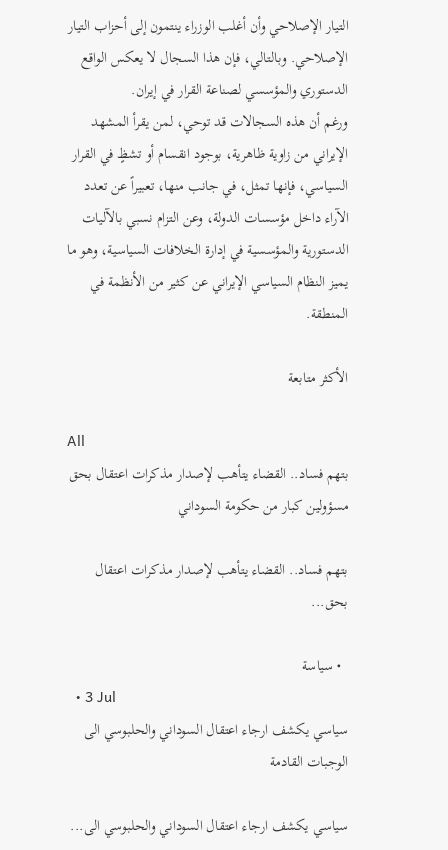التيار الإصلاحي وأن أغلب الوزراء ينتمون إلى أحزاب التيار الإصلاحي. وبالتالي، فإن هذا السجال لا يعكس الواقع الدستوري والمؤسسي لصناعة القرار في إيران.
ورغم أن هذه السجالات قد توحي، لمن يقرأ المشهد الإيراني من زاوية ظاهرية، بوجود انقسام أو تشظٍ في القرار السياسي، فإنها تمثل، في جانب منها، تعبيراً عن تعدد الآراء داخل مؤسسات الدولة، وعن التزام نسبي بالآليات الدستورية والمؤسسية في إدارة الخلافات السياسية، وهو ما يميز النظام السياسي الإيراني عن كثير من الأنظمة في المنطقة.

الأكثر متابعة

All
بتهم فساد.. القضاء يتأهب لإصدار مذكرات اعتقال بحق مسؤولين كبار من حكومة السوداني

بتهم فساد.. القضاء يتأهب لإصدار مذكرات اعتقال بحق...

  • سياسة
  • 3 Jul
سياسي يكشف ارجاء اعتقال السوداني والحلبوسي الى الوجبات القادمة

سياسي يكشف ارجاء اعتقال السوداني والحلبوسي الى...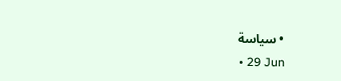• سياسة
  • 29 Jun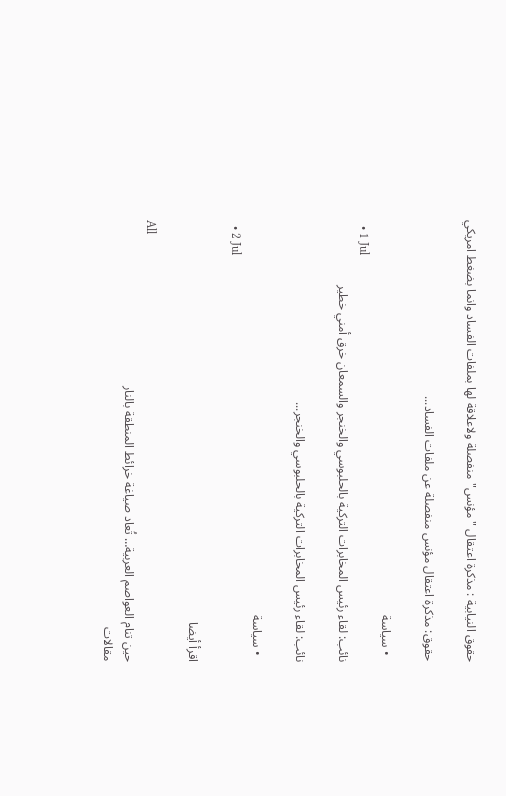حقوق النيابية : مذكرة اعتقال "مؤنس" منفصلة ولاعلاقة لها بملفات الفساد وانما بضغط امريكي

حقوق: مذكرة اعتقال مؤنس منفصلة عن ملفات الفساد...

  • سياسة
  • 1 Jul
نائب: لقاء رئيس المخابرات التركية بالحلبوسي والخنجر والسمعان خرق أمني خطير

نائب: لقاء رئيس المخابرات التركية بالحلبوسي والخنجر...

  • سياسة
  • 2 Jul

اقرأ أيضا

All
حين تنام العواصم العربية… تُعاد صياغة خرائط المنطقة بالنار
مقالات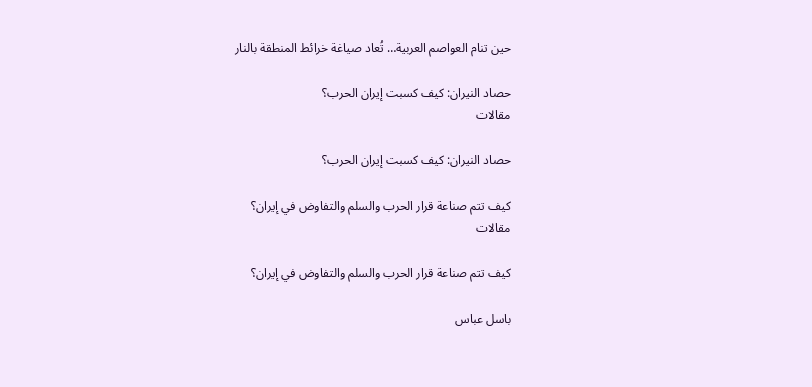حين تنام العواصم العربية… تُعاد صياغة خرائط المنطقة بالنار

حصاد النيران: كيف كسبت إيران الحرب؟
مقالات

حصاد النيران: كيف كسبت إيران الحرب؟

كيف تتم صناعة قرار الحرب والسلم والتفاوض في إيران؟
مقالات

كيف تتم صناعة قرار الحرب والسلم والتفاوض في إيران؟

باسل عباس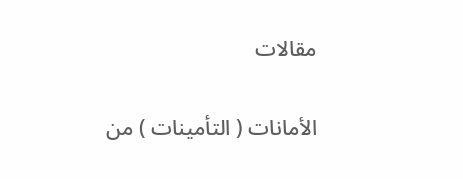مقالات

الأمانات ( التأمينات ) من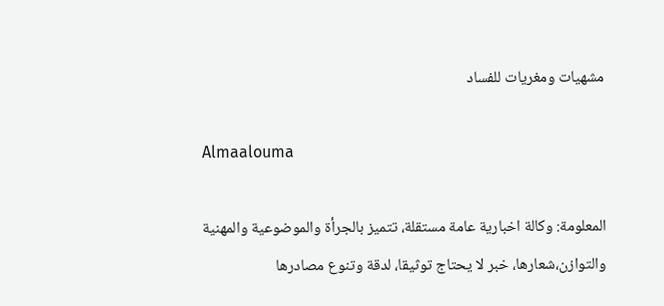مشهيات ومغريات للفساد

Almaalouma

المعلومة: وكالة اخبارية عامة مستقلة، تتميز بالجرأة والموضوعية والمهنية والتوازن،شعارها، خبر لا يحتاج توثيقا، لدقة وتنوع مصادرها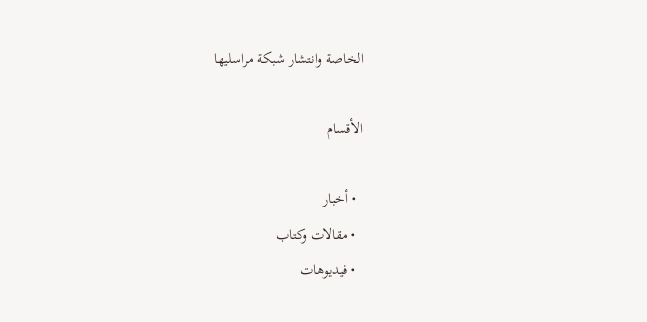الخاصة وانتشار شبكة مراسليها

الأقسام

  • أخبار
  • مقالات وكتاب
  • فيديوهات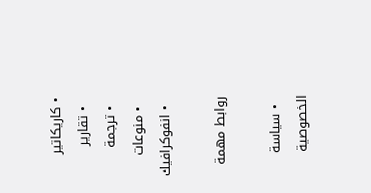• كاريكاتير
  • تقارير
  • ترجمة
  • منوعات
  • انفوكرافيك

روابط مهمة

  • سياسة الخصوصية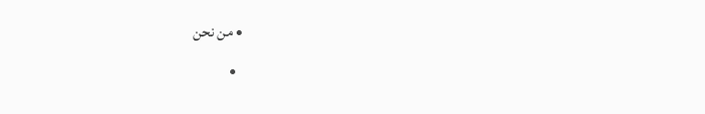• من نحن
  •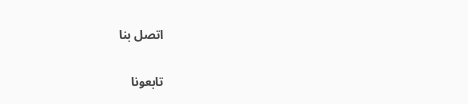اتصل بنا

تابعونا